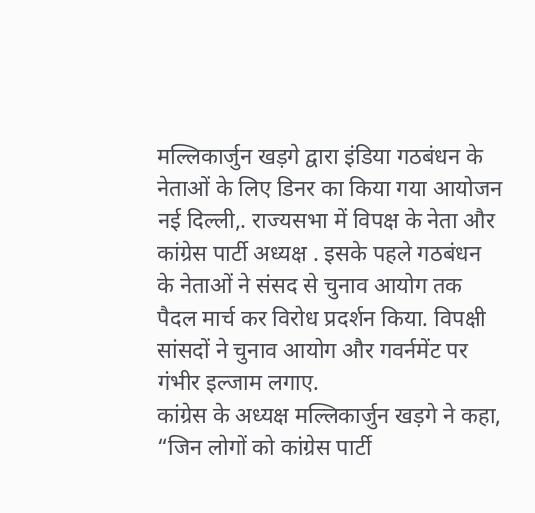मल्लिकार्जुन खड़गे द्वारा इंडिया गठबंधन के नेताओं के लिए डिनर का किया गया आयोजन
नई दिल्ली,. राज्यसभा में विपक्ष के नेता और कांग्रेस पार्टी अध्यक्ष . इसके पहले गठबंधन के नेताओं ने संसद से चुनाव आयोग तक पैदल मार्च कर विरोध प्रदर्शन किया. विपक्षी सांसदों ने चुनाव आयोग और गवर्नमेंट पर गंभीर इल्जाम लगाए.
कांग्रेस के अध्यक्ष मल्लिकार्जुन खड़गे ने कहा, “जिन लोगों को कांग्रेस पार्टी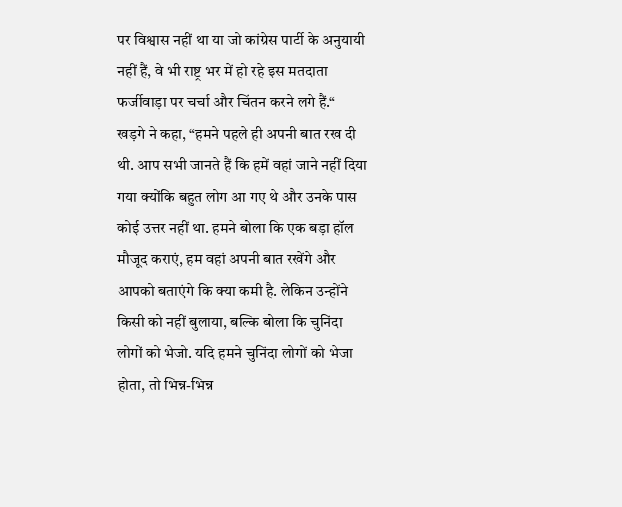पर विश्वास नहीं था या जो कांग्रेस पार्टी के अनुयायी नहीं हैं, वे भी राष्ट्र भर में हो रहे इस मतदाता फर्जीवाड़ा पर चर्चा और चिंतन करने लगे हैं.“
खड़गे ने कहा, “हमने पहले ही अपनी बात रख दी थी. आप सभी जानते हैं कि हमें वहां जाने नहीं दिया गया क्योंकि बहुत लोग आ गए थे और उनके पास कोई उत्तर नहीं था. हमने बोला कि एक बड़ा हॉल मौजूद कराएं, हम वहां अपनी बात रखेंगे और आपको बताएंगे कि क्या कमी है. लेकिन उन्होंने किसी को नहीं बुलाया, बल्कि बोला कि चुनिंदा लोगों को भेजो. यदि हमने चुनिंदा लोगों को भेजा होता, तो भिन्न-भिन्न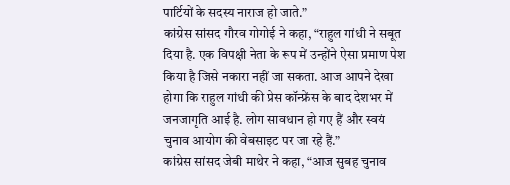पार्टियों के सदस्य नाराज हो जाते.”
कांग्रेस सांसद गौरव गोगोई ने कहा, “राहुल गांधी ने सबूत दिया है. एक विपक्षी नेता के रूप में उन्होंने ऐसा प्रमाण पेश किया है जिसे नकारा नहीं जा सकता. आज आपने देखा होगा कि राहुल गांधी की प्रेस कॉन्फ्रेंस के बाद देशभर में जनजागृति आई है. लोग सावधान हो गए हैं और स्वयं चुनाव आयोग की वेबसाइट पर जा रहे हैं.”
कांग्रेस सांसद जेबी माथेर ने कहा, “आज सुबह चुनाव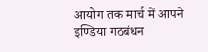आयोग तक मार्च में आपने इण्डिया गठबंधन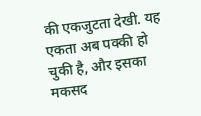की एकजुटता देखी. यह एकता अब पक्की हो चुकी है, और इसका मकसद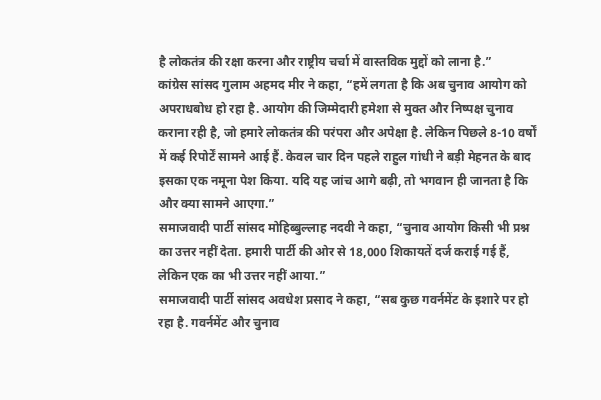है लोकतंत्र की रक्षा करना और राष्ट्रीय चर्चा में वास्तविक मुद्दों को लाना है.”
कांग्रेस सांसद गुलाम अहमद मीर ने कहा, “हमें लगता है कि अब चुनाव आयोग को अपराधबोध हो रहा है. आयोग की जिम्मेदारी हमेशा से मुक्त और निष्पक्ष चुनाव कराना रही है, जो हमारे लोकतंत्र की परंपरा और अपेक्षा है. लेकिन पिछले 8-10 वर्षों में कई रिपोर्टें सामने आई हैं. केवल चार दिन पहले राहुल गांधी ने बड़ी मेहनत के बाद इसका एक नमूना पेश किया. यदि यह जांच आगे बढ़ी, तो भगवान ही जानता है कि और क्या सामने आएगा.”
समाजवादी पार्टी सांसद मोहिब्बुल्लाह नदवी ने कहा, “चुनाव आयोग किसी भी प्रश्न का उत्तर नहीं देता. हमारी पार्टी की ओर से 18,000 शिकायतें दर्ज कराई गई हैं, लेकिन एक का भी उत्तर नहीं आया.”
समाजवादी पार्टी सांसद अवधेश प्रसाद ने कहा, “सब कुछ गवर्नमेंट के इशारे पर हो रहा है. गवर्नमेंट और चुनाव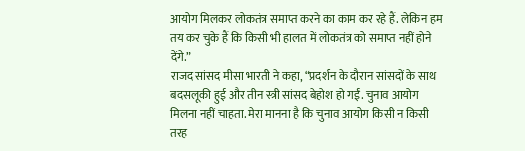आयोग मिलकर लोकतंत्र समाप्त करने का काम कर रहे हैं. लेकिन हम तय कर चुके हैं कि किसी भी हालत में लोकतंत्र को समाप्त नहीं होने देंगे.”
राजद सांसद मीसा भारती ने कहा, “प्रदर्शन के दौरान सांसदों के साथ बदसलूकी हुई और तीन स्त्री सांसद बेहोश हो गईं. चुनाव आयोग मिलना नहीं चाहता. मेरा मानना है कि चुनाव आयोग किसी न किसी तरह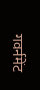गवर्नमेंट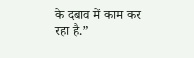के दबाव में काम कर रहा है.”